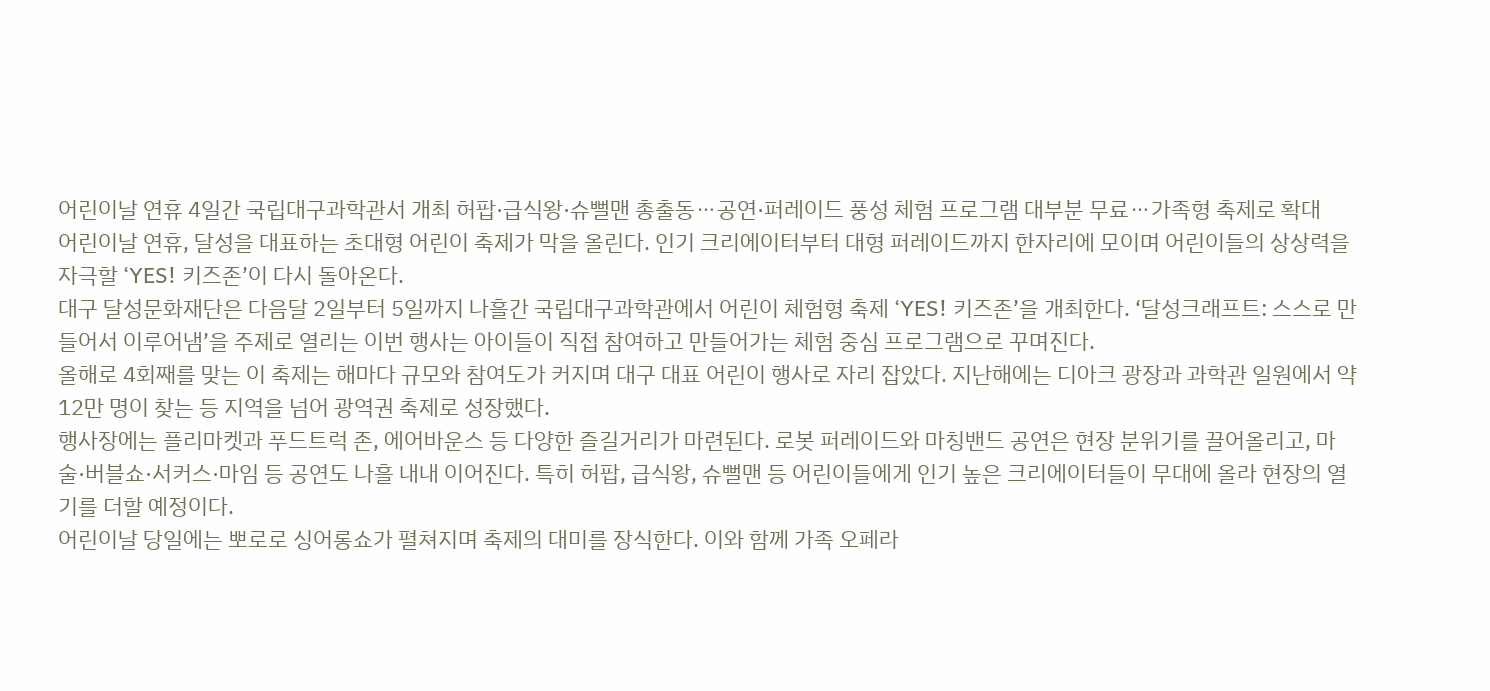어린이날 연휴 4일간 국립대구과학관서 개최 허팝·급식왕·슈뻘맨 총출동⋯공연·퍼레이드 풍성 체험 프로그램 대부분 무료⋯가족형 축제로 확대
어린이날 연휴, 달성을 대표하는 초대형 어린이 축제가 막을 올린다. 인기 크리에이터부터 대형 퍼레이드까지 한자리에 모이며 어린이들의 상상력을 자극할 ‘YES! 키즈존’이 다시 돌아온다.
대구 달성문화재단은 다음달 2일부터 5일까지 나흘간 국립대구과학관에서 어린이 체험형 축제 ‘YES! 키즈존’을 개최한다. ‘달성크래프트: 스스로 만들어서 이루어냄’을 주제로 열리는 이번 행사는 아이들이 직접 참여하고 만들어가는 체험 중심 프로그램으로 꾸며진다.
올해로 4회째를 맞는 이 축제는 해마다 규모와 참여도가 커지며 대구 대표 어린이 행사로 자리 잡았다. 지난해에는 디아크 광장과 과학관 일원에서 약 12만 명이 찾는 등 지역을 넘어 광역권 축제로 성장했다.
행사장에는 플리마켓과 푸드트럭 존, 에어바운스 등 다양한 즐길거리가 마련된다. 로봇 퍼레이드와 마칭밴드 공연은 현장 분위기를 끌어올리고, 마술·버블쇼·서커스·마임 등 공연도 나흘 내내 이어진다. 특히 허팝, 급식왕, 슈뻘맨 등 어린이들에게 인기 높은 크리에이터들이 무대에 올라 현장의 열기를 더할 예정이다.
어린이날 당일에는 뽀로로 싱어롱쇼가 펼쳐지며 축제의 대미를 장식한다. 이와 함께 가족 오페라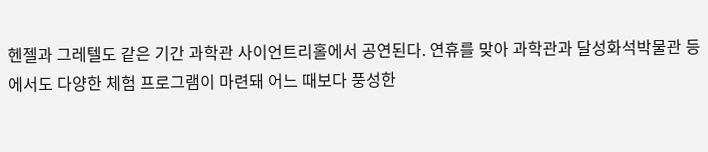헨젤과 그레텔도 같은 기간 과학관 사이언트리홀에서 공연된다. 연휴를 맞아 과학관과 달성화석박물관 등에서도 다양한 체험 프로그램이 마련돼 어느 때보다 풍성한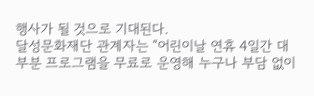행사가 될 것으로 기대된다.
달성문화재단 관계자는 “어린이날 연휴 4일간 대부분 프로그램을 무료로 운영해 누구나 부담 없이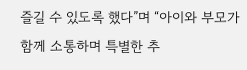즐길 수 있도록 했다”며 “아이와 부모가 함께 소통하며 특별한 추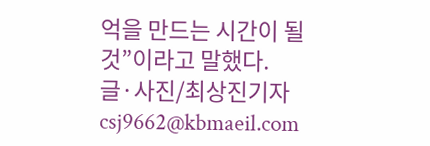억을 만드는 시간이 될 것”이라고 말했다.
글·사진/최상진기자 csj9662@kbmaeil.com